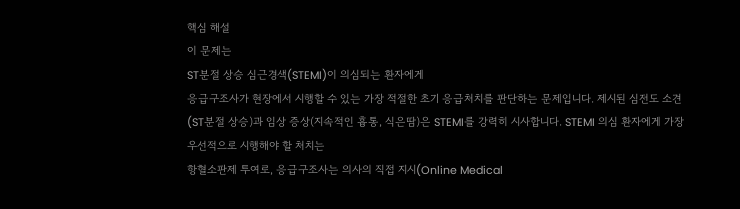핵심 해설
이 문제는
ST분절 상승 심근경색(STEMI)이 의심되는 환자에게
응급구조사가 현장에서 시행할 수 있는 가장 적절한 초기 응급처치를 판단하는 문제입니다. 제시된 심전도 소견(ST분절 상승)과 임상 증상(지속적인 흉통, 식은땀)은 STEMI를 강력히 시사합니다. STEMI 의심 환자에게 가장 우선적으로 시행해야 할 처치는
항혈소판제 투여로, 응급구조사는 의사의 직접 지시(Online Medical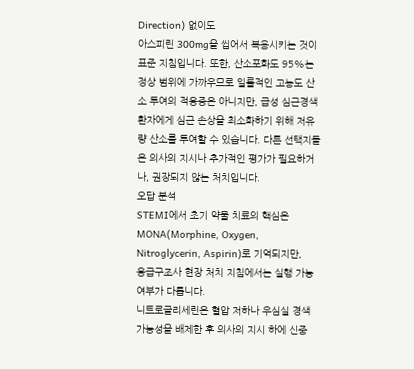Direction) 없이도
아스피린 300mg을 씹어서 복용시키는 것이 표준 지침입니다. 또한, 산소포화도 95%는 정상 범위에 가까우므로 일률적인 고농도 산소 투여의 적응증은 아니지만, 급성 심근경색 환자에게 심근 손상을 최소화하기 위해 저유량 산소를 투여할 수 있습니다. 다른 선택지들은 의사의 지시나 추가적인 평가가 필요하거나, 권장되지 않는 처치입니다.
오답 분석
STEMI에서 초기 약물 치료의 핵심은
MONA(Morphine, Oxygen, Nitroglycerin, Aspirin)로 기억되지만,
응급구조사 현장 처치 지침에서는 실행 가능 여부가 다릅니다.
니트로글리세린은 혈압 저하나 우심실 경색 가능성을 배제한 후 의사의 지시 하에 신중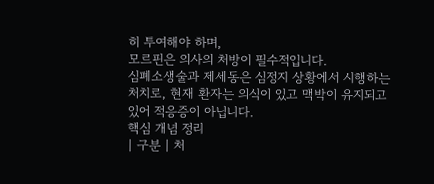히 투여해야 하며,
모르핀은 의사의 처방이 필수적입니다.
심폐소생술과 제세동은 심정지 상황에서 시행하는 처치로, 현재 환자는 의식이 있고 맥박이 유지되고 있어 적응증이 아닙니다.
핵심 개념 정리
| 구분 | 처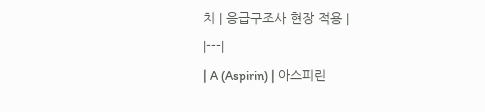치 | 응급구조사 현장 적용 |
|---|
| A (Aspirin) | 아스피린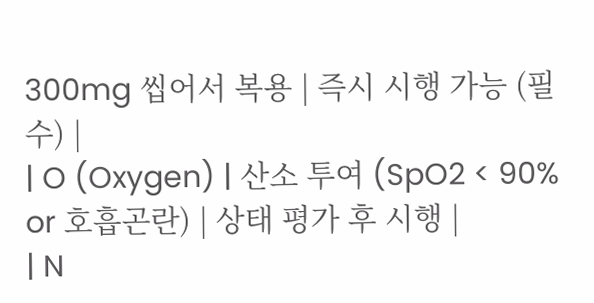300mg 씹어서 복용 | 즉시 시행 가능 (필수) |
| O (Oxygen) | 산소 투여 (SpO2 < 90% or 호흡곤란) | 상태 평가 후 시행 |
| N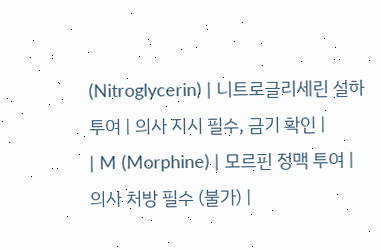(Nitroglycerin) | 니트로글리세린 설하 투여 | 의사 지시 필수, 금기 확인 |
| M (Morphine) | 모르핀 정맥 투여 | 의사 처방 필수 (불가) |